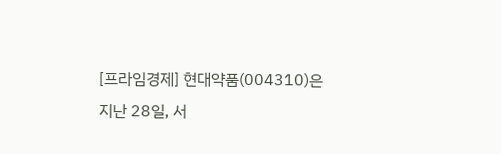[프라임경제] 현대약품(004310)은 지난 28일, 서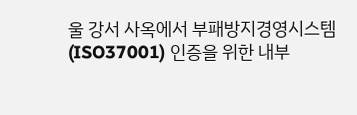울 강서 사옥에서 부패방지경영시스템(ISO37001) 인증을 위한 내부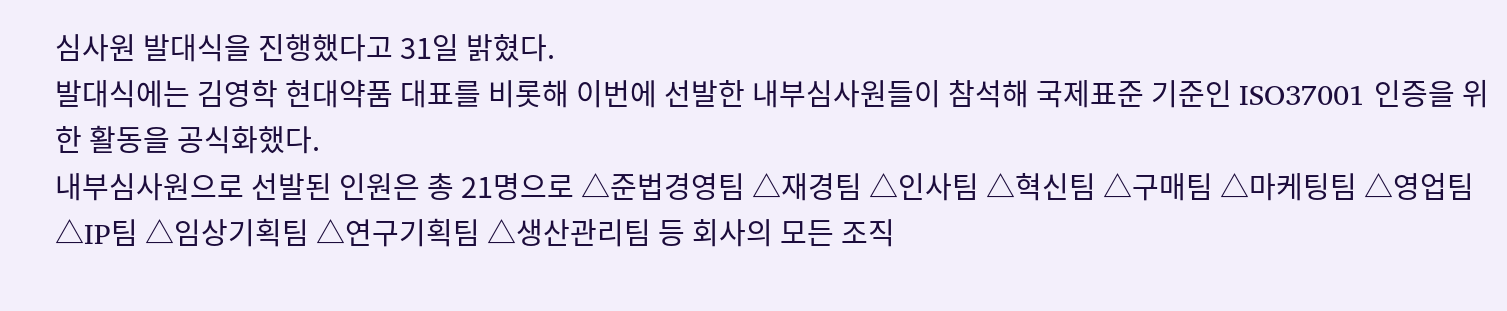심사원 발대식을 진행했다고 31일 밝혔다.
발대식에는 김영학 현대약품 대표를 비롯해 이번에 선발한 내부심사원들이 참석해 국제표준 기준인 ISO37001 인증을 위한 활동을 공식화했다.
내부심사원으로 선발된 인원은 총 21명으로 △준법경영팀 △재경팀 △인사팀 △혁신팀 △구매팀 △마케팅팀 △영업팀 △IP팀 △임상기획팀 △연구기획팀 △생산관리팀 등 회사의 모든 조직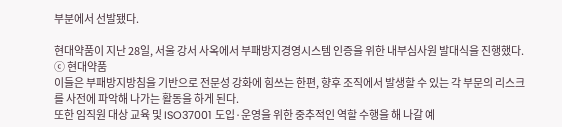부분에서 선발됐다.

현대약품이 지난 28일, 서울 강서 사옥에서 부패방지경영시스템 인증을 위한 내부심사원 발대식을 진행했다. ⓒ 현대약품
이들은 부패방지방침을 기반으로 전문성 강화에 힘쓰는 한편, 향후 조직에서 발생할 수 있는 각 부문의 리스크를 사전에 파악해 나가는 활동을 하게 된다.
또한 임직원 대상 교육 및 ISO37001 도입·운영을 위한 중추적인 역할 수행을 해 나갈 예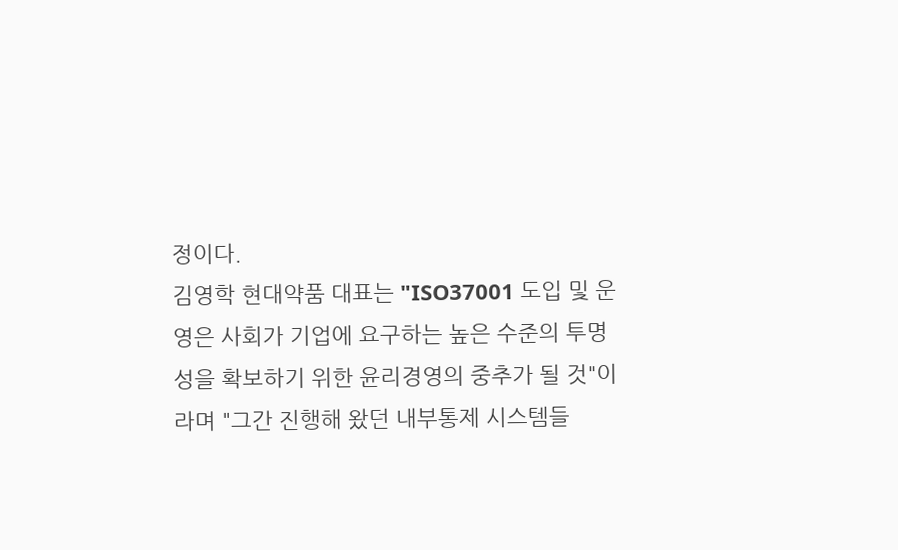정이다.
김영학 현대약품 대표는 "ISO37001 도입 및 운영은 사회가 기업에 요구하는 높은 수준의 투명성을 확보하기 위한 윤리경영의 중추가 될 것"이라며 "그간 진행해 왔던 내부통제 시스템들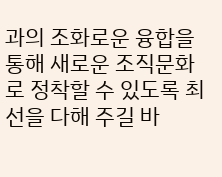과의 조화로운 융합을 통해 새로운 조직문화로 정착할 수 있도록 최선을 다해 주길 바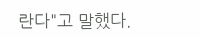란다"고 말했다.